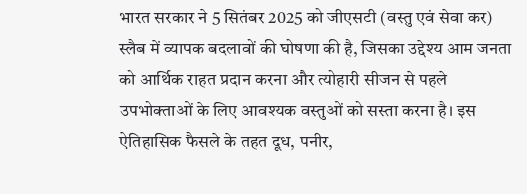भारत सरकार ने 5 सितंबर 2025 को जीएसटी (वस्तु एवं सेवा कर) स्लैब में व्यापक बदलावों की घोषणा की है, जिसका उद्देश्य आम जनता को आर्थिक राहत प्रदान करना और त्योहारी सीजन से पहले उपभोक्ताओं के लिए आवश्यक वस्तुओं को सस्ता करना है। इस ऐतिहासिक फैसले के तहत दूध, पनीर,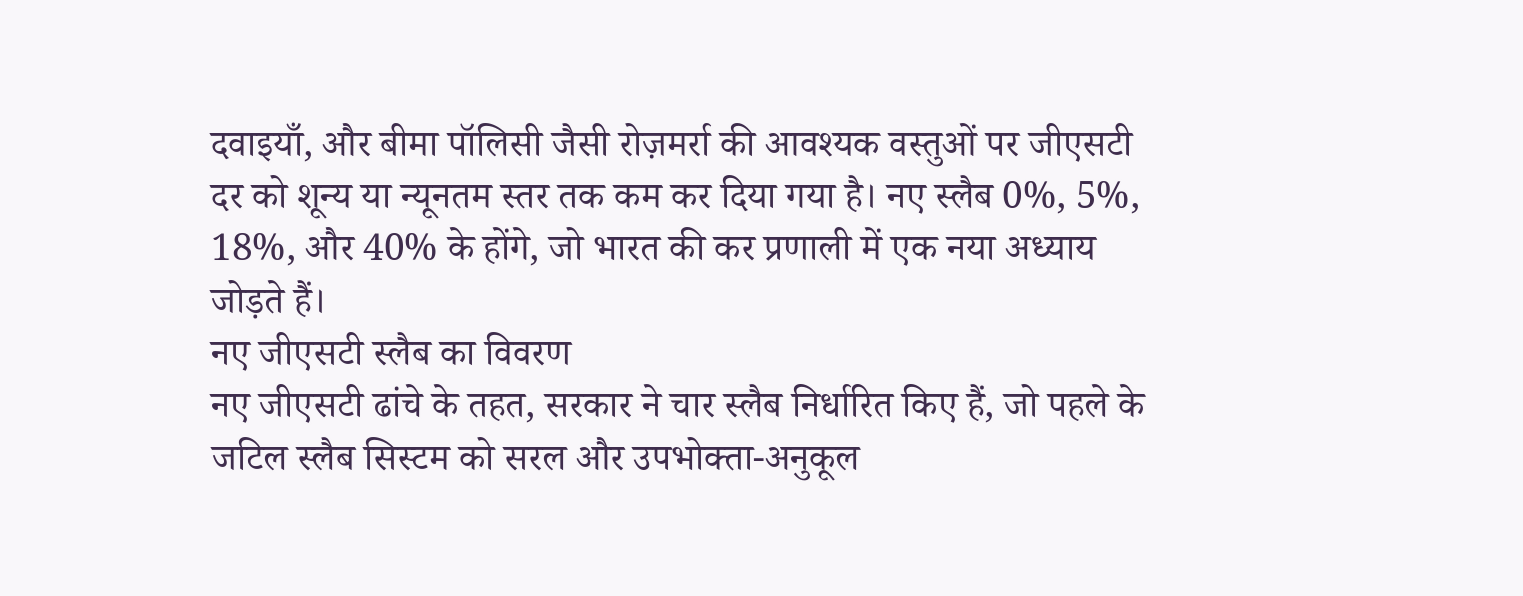दवाइयाँ, और बीमा पॉलिसी जैसी रोज़मर्रा की आवश्यक वस्तुओं पर जीएसटी दर को शून्य या न्यूनतम स्तर तक कम कर दिया गया है। नए स्लैब 0%, 5%, 18%, और 40% के होंगे, जो भारत की कर प्रणाली में एक नया अध्याय जोड़ते हैं।
नए जीएसटी स्लैब का विवरण
नए जीएसटी ढांचे के तहत, सरकार ने चार स्लैब निर्धारित किए हैं, जो पहले के जटिल स्लैब सिस्टम को सरल और उपभोक्ता-अनुकूल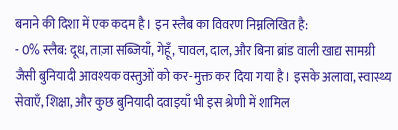बनाने की दिशा में एक कदम है। इन स्लैब का विवरण निम्नलिखित है:
- 0% स्लैब: दूध, ताज़ा सब्जियाँ, गेहूँ, चावल, दाल, और बिना ब्रांड वाली खाद्य सामग्री जैसी बुनियादी आवश्यक वस्तुओं को कर-मुक्त कर दिया गया है। इसके अलावा, स्वास्थ्य सेवाएँ, शिक्षा, और कुछ बुनियादी दवाइयाँ भी इस श्रेणी में शामिल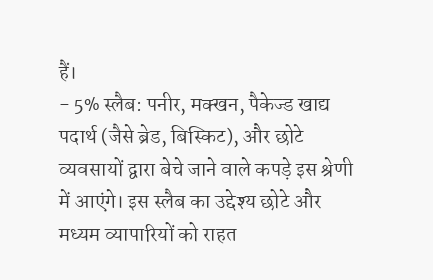हैं।
- 5% स्लैब: पनीर, मक्खन, पैकेज्ड खाद्य पदार्थ (जैसे ब्रेड, बिस्किट), और छोटे व्यवसायों द्वारा बेचे जाने वाले कपड़े इस श्रेणी में आएंगे। इस स्लैब का उद्देश्य छोटे और मध्यम व्यापारियों को राहत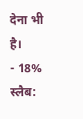देना भी है।
- 18% स्लैब: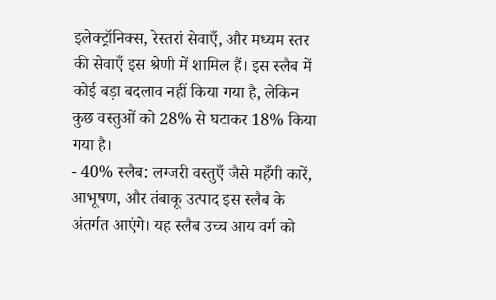इलेक्ट्रॉनिक्स, रेस्तरां सेवाएँ, और मध्यम स्तर की सेवाएँ इस श्रेणी में शामिल हैं। इस स्लैब में कोई बड़ा बदलाव नहीं किया गया है, लेकिन कुछ वस्तुओं को 28% से घटाकर 18% किया गया है।
- 40% स्लैब: लग्जरी वस्तुएँ जैसे महँगी कारें, आभूषण, और तंबाकू उत्पाद इस स्लैब के अंतर्गत आएंगे। यह स्लैब उच्च आय वर्ग को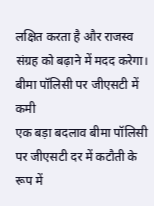लक्षित करता है और राजस्व संग्रह को बढ़ाने में मदद करेगा।
बीमा पॉलिसी पर जीएसटी में कमी
एक बड़ा बदलाव बीमा पॉलिसी पर जीएसटी दर में कटौती के रूप में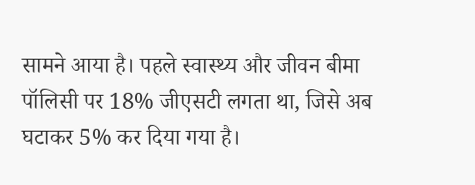सामने आया है। पहले स्वास्थ्य और जीवन बीमा पॉलिसी पर 18% जीएसटी लगता था, जिसे अब घटाकर 5% कर दिया गया है।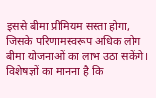इससे बीमा प्रीमियम सस्ता होगा, जिसके परिणामस्वरूप अधिक लोग बीमा योजनाओं का लाभ उठा सकेंगे। विशेषज्ञों का मानना है कि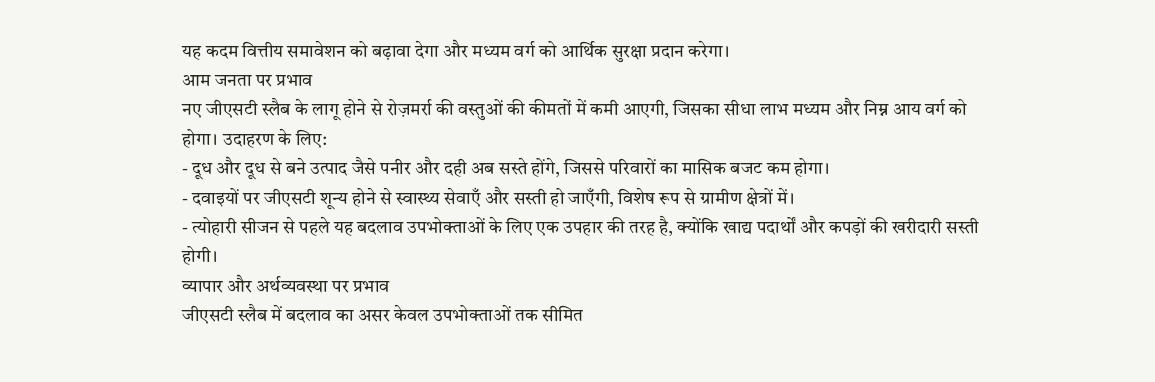यह कदम वित्तीय समावेशन को बढ़ावा देगा और मध्यम वर्ग को आर्थिक सुरक्षा प्रदान करेगा।
आम जनता पर प्रभाव
नए जीएसटी स्लैब के लागू होने से रोज़मर्रा की वस्तुओं की कीमतों में कमी आएगी, जिसका सीधा लाभ मध्यम और निम्न आय वर्ग को होगा। उदाहरण के लिए:
- दूध और दूध से बने उत्पाद जैसे पनीर और दही अब सस्ते होंगे, जिससे परिवारों का मासिक बजट कम होगा।
- दवाइयों पर जीएसटी शून्य होने से स्वास्थ्य सेवाएँ और सस्ती हो जाएँगी, विशेष रूप से ग्रामीण क्षेत्रों में।
- त्योहारी सीजन से पहले यह बदलाव उपभोक्ताओं के लिए एक उपहार की तरह है, क्योंकि खाद्य पदार्थों और कपड़ों की खरीदारी सस्ती होगी।
व्यापार और अर्थव्यवस्था पर प्रभाव
जीएसटी स्लैब में बदलाव का असर केवल उपभोक्ताओं तक सीमित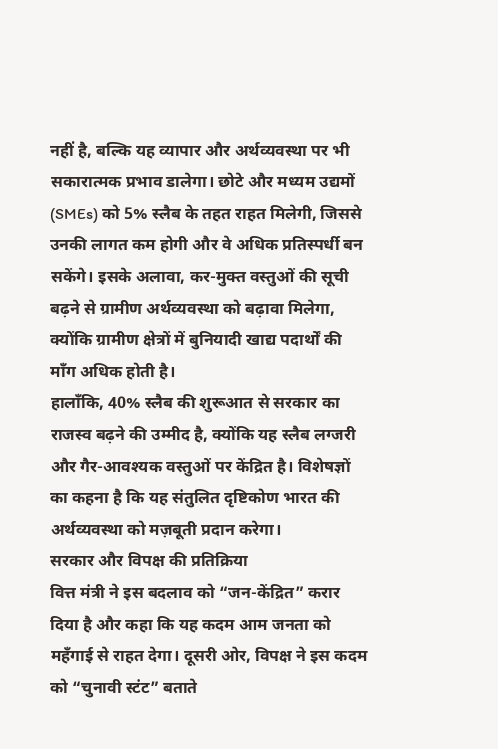नहीं है, बल्कि यह व्यापार और अर्थव्यवस्था पर भी सकारात्मक प्रभाव डालेगा। छोटे और मध्यम उद्यमों (SMEs) को 5% स्लैब के तहत राहत मिलेगी, जिससे उनकी लागत कम होगी और वे अधिक प्रतिस्पर्धी बन सकेंगे। इसके अलावा, कर-मुक्त वस्तुओं की सूची बढ़ने से ग्रामीण अर्थव्यवस्था को बढ़ावा मिलेगा, क्योंकि ग्रामीण क्षेत्रों में बुनियादी खाद्य पदार्थों की माँग अधिक होती है।
हालाँकि, 40% स्लैब की शुरूआत से सरकार का राजस्व बढ़ने की उम्मीद है, क्योंकि यह स्लैब लग्जरी और गैर-आवश्यक वस्तुओं पर केंद्रित है। विशेषज्ञों का कहना है कि यह संतुलित दृष्टिकोण भारत की अर्थव्यवस्था को मज़बूती प्रदान करेगा।
सरकार और विपक्ष की प्रतिक्रिया
वित्त मंत्री ने इस बदलाव को “जन-केंद्रित” करार दिया है और कहा कि यह कदम आम जनता को महँगाई से राहत देगा। दूसरी ओर, विपक्ष ने इस कदम को “चुनावी स्टंट” बताते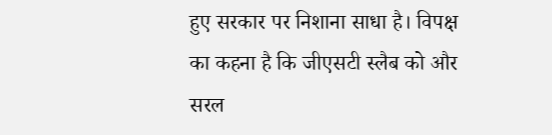हुए सरकार पर निशाना साधा है। विपक्ष का कहना है कि जीएसटी स्लैब को और सरल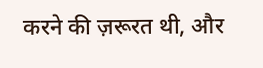करने की ज़रूरत थी, और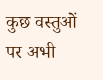कुछ वस्तुओं पर अभी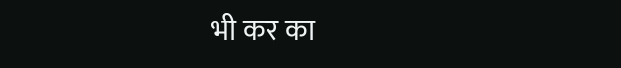भी कर का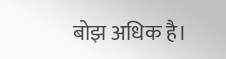बोझ अधिक है।